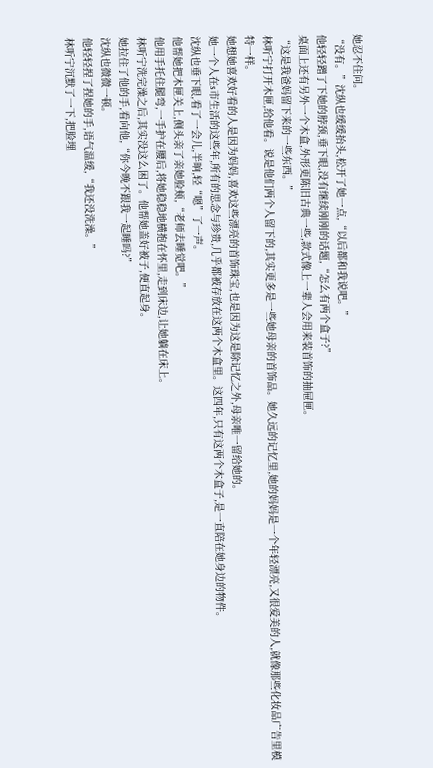她忍不住问。
“没有。”沈纵也缓缓抬头,松开了她一点,“以后都和我说吧。”
他轻轻蹭了下她的脖颈,垂下眼,没有继续刚刚的话题,“怎么有两个盒子?”
桌面上还有另外一个木盒,外形更陈旧古典一些,款式像上一辈人会用来装首饰的抽屉匣。
“这是我爸妈留下来的一些东西。”
林听宁打开木匣,给他看。说是他们两个人留下的,其实更多是一些她母亲的首饰品。她久远的记忆里,她的妈妈是一个年轻漂亮,又很爱美的人,就像那些化妆品广告里模特一样。
她想她喜欢好看的人是因为妈妈,喜欢这些漂亮的首饰珠宝,也是因为这是除记忆之外,母亲唯一留给她的。
她一个人在s市生活的这些年,所有的思念与珍贵,几乎都被存放在这两个木盒里。这四年,只有这两个木盒子,是一直陪在她身边的物件。
沈纵也垂下眼,看了一会儿,半晌,轻“嗯”了一声。
他帮她把木匣关上,侧头亲了亲她脸颊,“老师去睡觉吧。”
他用手托住腿弯,一手护在腰后,将她稳稳地横抱在怀里,走到床边,让她躺在床上。
林听宁洗完澡之后,其实没这么困了。他帮她盖好被子,便直起身。
她拉住了他的手,看向他,“你今晚不跟我一起睡吗?”
沈纵也微微一顿。
他轻轻捏了捏她的手,语气温缓,“我还没洗澡。”
林听宁沉默了一下,把脸埋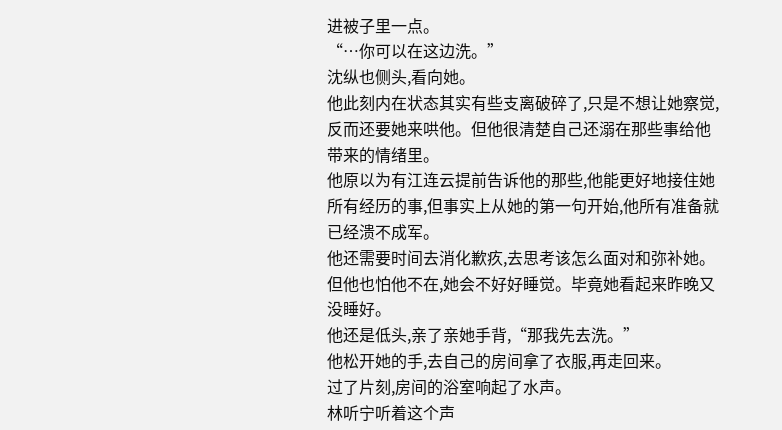进被子里一点。
“…你可以在这边洗。”
沈纵也侧头,看向她。
他此刻内在状态其实有些支离破碎了,只是不想让她察觉,反而还要她来哄他。但他很清楚自己还溺在那些事给他带来的情绪里。
他原以为有江连云提前告诉他的那些,他能更好地接住她所有经历的事,但事实上从她的第一句开始,他所有准备就已经溃不成军。
他还需要时间去消化歉疚,去思考该怎么面对和弥补她。
但他也怕他不在,她会不好好睡觉。毕竟她看起来昨晚又没睡好。
他还是低头,亲了亲她手背,“那我先去洗。”
他松开她的手,去自己的房间拿了衣服,再走回来。
过了片刻,房间的浴室响起了水声。
林听宁听着这个声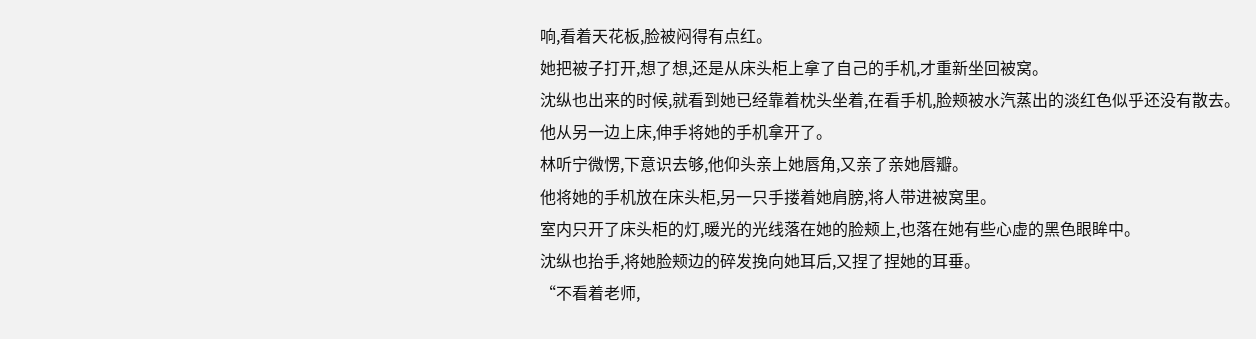响,看着天花板,脸被闷得有点红。
她把被子打开,想了想,还是从床头柜上拿了自己的手机,才重新坐回被窝。
沈纵也出来的时候,就看到她已经靠着枕头坐着,在看手机,脸颊被水汽蒸出的淡红色似乎还没有散去。
他从另一边上床,伸手将她的手机拿开了。
林听宁微愣,下意识去够,他仰头亲上她唇角,又亲了亲她唇瓣。
他将她的手机放在床头柜,另一只手搂着她肩膀,将人带进被窝里。
室内只开了床头柜的灯,暖光的光线落在她的脸颊上,也落在她有些心虚的黑色眼眸中。
沈纵也抬手,将她脸颊边的碎发挽向她耳后,又捏了捏她的耳垂。
“不看着老师,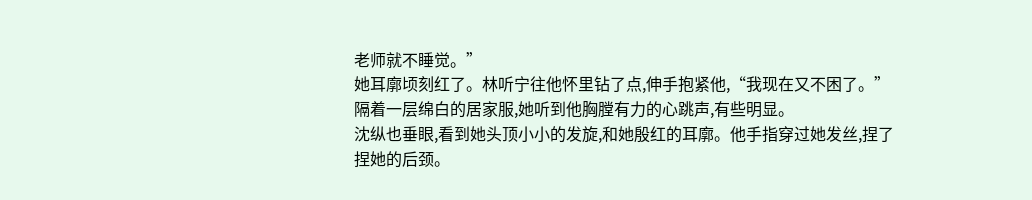老师就不睡觉。”
她耳廓顷刻红了。林听宁往他怀里钻了点,伸手抱紧他,“我现在又不困了。”
隔着一层绵白的居家服,她听到他胸膛有力的心跳声,有些明显。
沈纵也垂眼,看到她头顶小小的发旋,和她殷红的耳廓。他手指穿过她发丝,捏了捏她的后颈。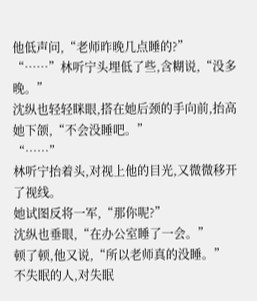他低声问,“老师昨晚几点睡的?”
“……”林听宁头埋低了些,含糊说,“没多晚。”
沈纵也轻轻眯眼,搭在她后颈的手向前,抬高她下颌,“不会没睡吧。”
“……”
林听宁抬着头,对视上他的目光,又微微移开了视线。
她试图反将一军,“那你呢?”
沈纵也垂眼,“在办公室睡了一会。”
顿了顿,他又说,“所以老师真的没睡。”
不失眠的人,对失眠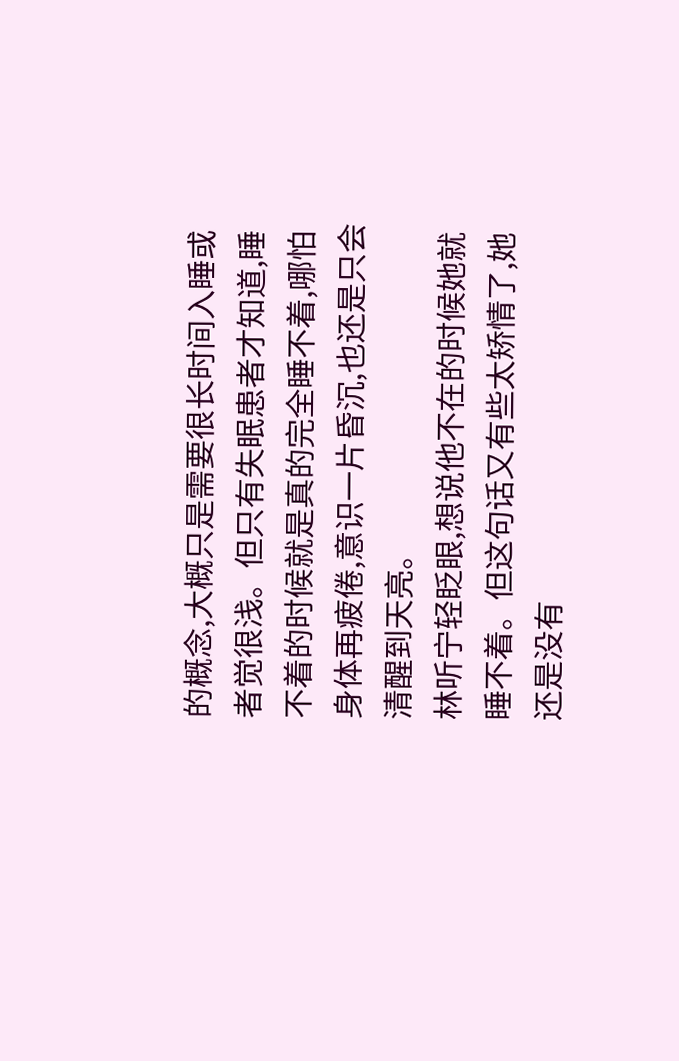的概念,大概只是需要很长时间入睡或者觉很浅。但只有失眠患者才知道,睡不着的时候就是真的完全睡不着,哪怕身体再疲倦,意识一片昏沉,也还是只会清醒到天亮。
林听宁轻眨眼,想说他不在的时候她就睡不着。但这句话又有些太矫情了,她还是没有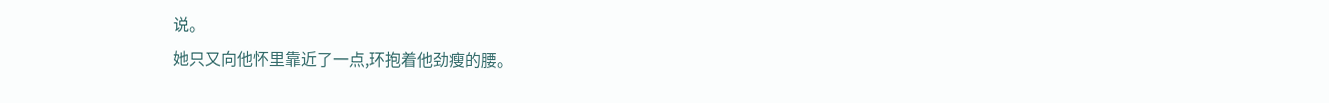说。
她只又向他怀里靠近了一点,环抱着他劲瘦的腰。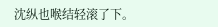沈纵也喉结轻滚了下。